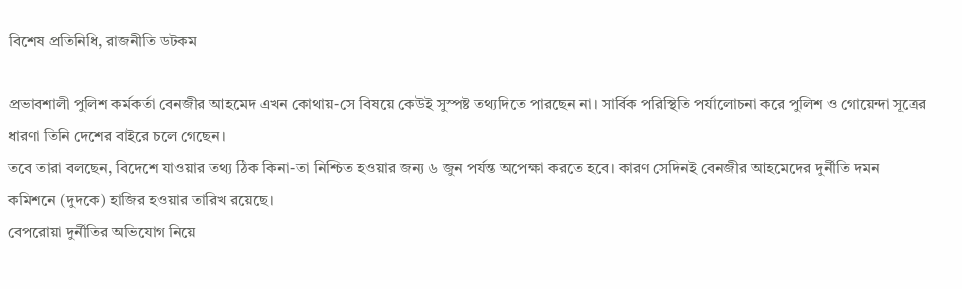বিশেষ প্রতিনিধি, রাজনীতি ডটকম

প্রভাবশালী পুলিশ কর্মকর্তা বেনজীর আহমেদ এখন কোথায়-সে বিষয়ে কেউই সুস্পষ্ট তথ্যদিতে পারছেন না। সার্বিক পরিস্থিতি পর্যালোচনা করে পুলিশ ও গোয়েন্দা সূত্রের ধারণা তিনি দেশের বাইরে চলে গেছেন।
তবে তারা বলছেন, বিদেশে যাওয়ার তথ্য ঠিক কিনা-তা নিশ্চিত হওয়ার জন্য ৬ জুন পর্যন্ত অপেক্ষা করতে হবে। কারণ সেদিনই বেনজীর আহমেদের দুর্নীতি দমন কমিশনে (দুদকে) হাজির হওয়ার তারিখ রয়েছে।
বেপরোয়া দুর্নীতির অভিযোগ নিয়ে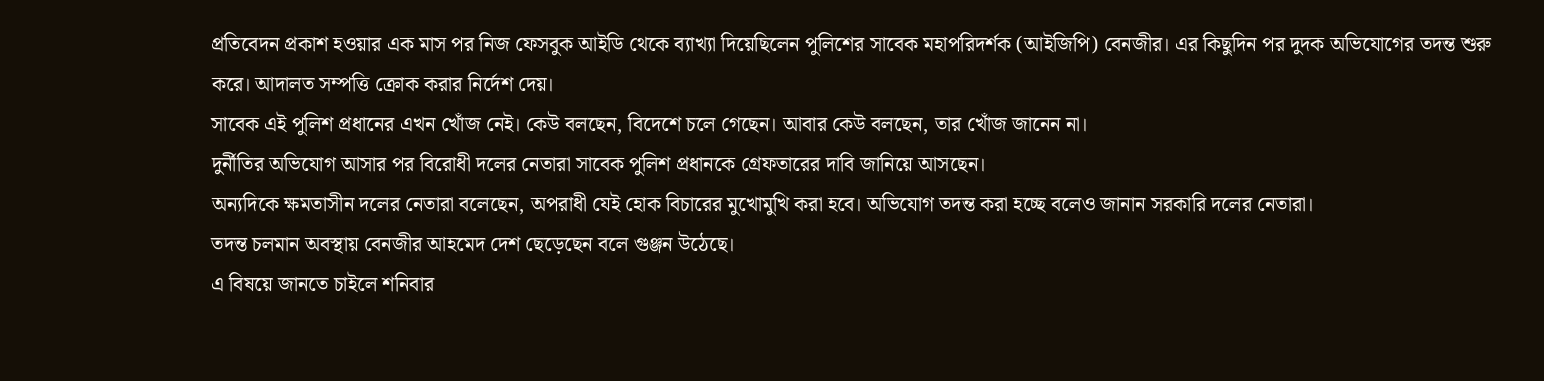প্রতিবেদন প্রকাশ হওয়ার এক মাস পর নিজ ফেসবুক আইডি থেকে ব্যাখ্যা দিয়েছিলেন পুলিশের সাবেক মহাপরিদর্শক (আইজিপি) বেনজীর। এর কিছুদিন পর দুদক অভিযোগের তদন্ত শুরু করে। আদালত সম্পত্তি ক্রোক করার নির্দেশ দেয়।
সাবেক এই পুলিশ প্রধানের এখন খোঁজ নেই। কেউ বলছেন, বিদেশে চলে গেছেন। আবার কেউ বলছেন, তার খোঁজ জানেন না।
দুর্নীতির অভিযোগ আসার পর বিরোধী দলের নেতারা সাবেক পুলিশ প্রধানকে গ্রেফতারের দাবি জানিয়ে আসছেন।
অন্যদিকে ক্ষমতাসীন দলের নেতারা বলেছেন, অপরাধী যেই হোক বিচারের মুখোমুখি করা হবে। অভিযোগ তদন্ত করা হচ্ছে বলেও জানান সরকারি দলের নেতারা।
তদন্ত চলমান অবস্থায় বেনজীর আহমেদ দেশ ছেড়েছেন বলে গুঞ্জন উঠেছে।
এ বিষয়ে জানতে চাইলে শনিবার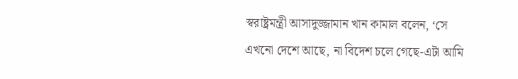স্বরাষ্ট্রমন্ত্রী আসাদুজ্জামান খান কামাল বলেন, ‘সে এখনো দেশে আছে, না বিদেশ চলে গেছে-এটা আমি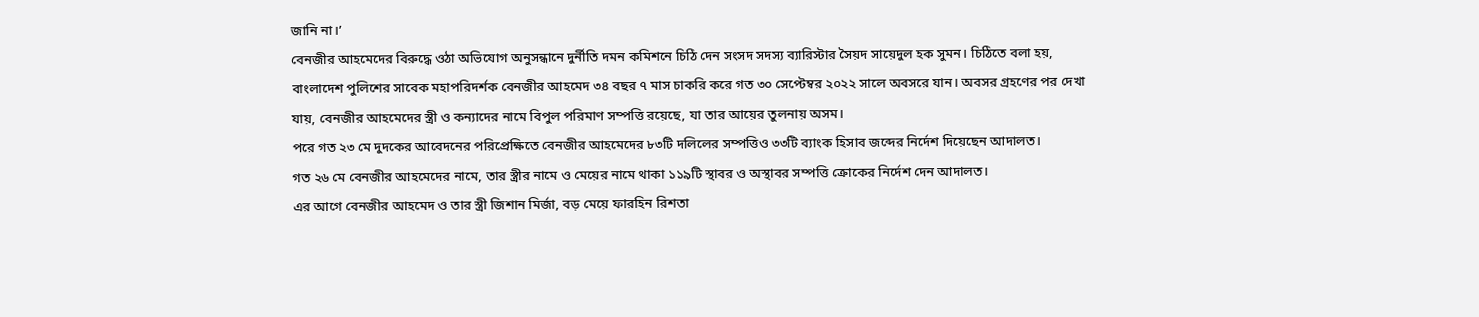জানি না।’
বেনজীর আহমেদের বিরুদ্ধে ওঠা অভিযোগ অনুসন্ধানে দুর্নীতি দমন কমিশনে চিঠি দেন সংসদ সদস্য ব্যারিস্টার সৈয়দ সায়েদুল হক সুমন। চিঠিতে বলা হয়, বাংলাদেশ পুলিশের সাবেক মহাপরিদর্শক বেনজীর আহমেদ ৩৪ বছর ৭ মাস চাকরি করে গত ৩০ সেপ্টেম্বর ২০২২ সালে অবসরে যান। অবসর গ্রহণের পর দেখা যায়, বেনজীর আহমেদের স্ত্রী ও কন্যাদের নামে বিপুল পরিমাণ সম্পত্তি রয়েছে, যা তার আয়ের তুলনায় অসম।
পরে গত ২৩ মে দুদকের আবেদনের পরিপ্রেক্ষিতে বেনজীর আহমেদের ৮৩টি দলিলের সম্পত্তিও ৩৩টি ব্যাংক হিসাব জব্দের নির্দেশ দিয়েছেন আদালত।
গত ২৬ মে বেনজীর আহমেদের নামে, তার স্ত্রীর নামে ও মেয়ের নামে থাকা ১১৯টি স্থাবর ও অস্থাবর সম্পত্তি ক্রোকের নির্দেশ দেন আদালত।
এর আগে বেনজীর আহমেদ ও তার স্ত্রী জিশান মির্জা, বড় মেয়ে ফারহিন রিশতা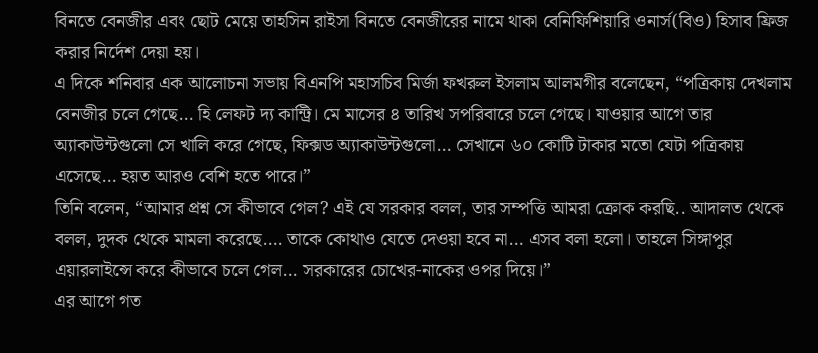বিনতে বেনজীর এবং ছোট মেয়ে তাহসিন রাইসা বিনতে বেনজীরের নামে থাকা বেনিফিশিয়ারি ওনার্স(বিও) হিসাব ফ্রিজ করার নির্দেশ দেয়া হয়।
এ দিকে শনিবার এক আলোচনা সভায় বিএনপি মহাসচিব মির্জা ফখরুল ইসলাম আলমগীর বলেছেন, “পত্রিকায় দেখলাম বেনজীর চলে গেছে… হি লেফট দ্য কান্ট্রি। মে মাসের ৪ তারিখ সপরিবারে চলে গেছে। যাওয়ার আগে তার অ্যাকাউন্টগুলো সে খালি করে গেছে, ফিক্সড অ্যাকাউন্টগুলো… সেখানে ৬০ কোটি টাকার মতো যেটা পত্রিকায় এসেছে… হয়ত আরও বেশি হতে পারে।”
তিনি বলেন, “আমার প্রশ্ন সে কীভাবে গেল? এই যে সরকার বলল, তার সম্পত্তি আমরা ক্রোক করছি.. আদালত থেকে বলল, দুদক থেকে মামলা করেছে…. তাকে কোথাও যেতে দেওয়া হবে না… এসব বলা হলো। তাহলে সিঙ্গাপুর এয়ারলাইন্সে করে কীভাবে চলে গেল… সরকারের চোখের-নাকের ওপর দিয়ে।”
এর আগে গত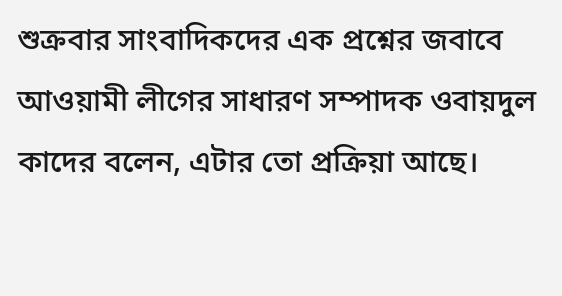শুক্রবার সাংবাদিকদের এক প্রশ্নের জবাবে আওয়ামী লীগের সাধারণ সম্পাদক ওবায়দুল কাদের বলেন, এটার তো প্রক্রিয়া আছে।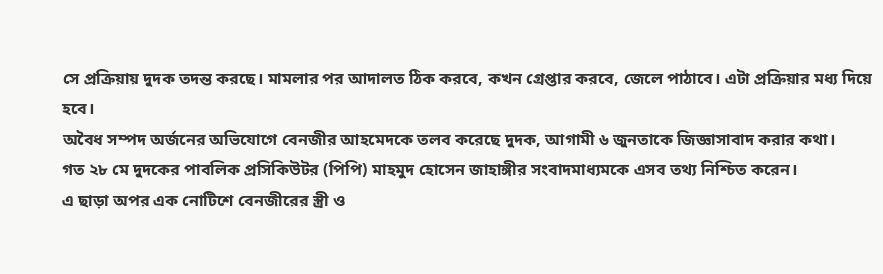সে প্রক্রিয়ায় দুদক তদন্ত করছে। মামলার পর আদালত ঠিক করবে, কখন গ্রেপ্তার করবে, জেলে পাঠাবে। এটা প্রক্রিয়ার মধ্য দিয়ে হবে।
অবৈধ সম্পদ অর্জনের অভিযোগে বেনজীর আহমেদকে তলব করেছে দুদক, আগামী ৬ জুনতাকে জিজ্ঞাসাবাদ করার কথা।
গত ২৮ মে দুদকের পাবলিক প্রসিকিউটর (পিপি) মাহমুদ হোসেন জাহাঙ্গীর সংবাদমাধ্যমকে এসব তথ্য নিশ্চিত করেন।
এ ছাড়া অপর এক নোটিশে বেনজীরের স্ত্রী ও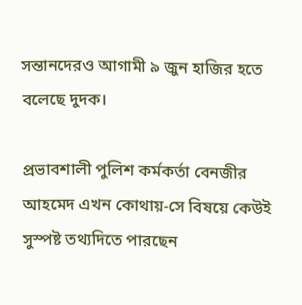সন্তানদেরও আগামী ৯ জুন হাজির হতে বলেছে দুদক।

প্রভাবশালী পুলিশ কর্মকর্তা বেনজীর আহমেদ এখন কোথায়-সে বিষয়ে কেউই সুস্পষ্ট তথ্যদিতে পারছেন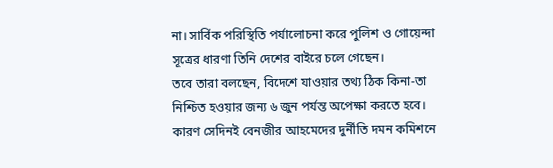না। সার্বিক পরিস্থিতি পর্যালোচনা করে পুলিশ ও গোয়েন্দা সূত্রের ধারণা তিনি দেশের বাইরে চলে গেছেন।
তবে তারা বলছেন, বিদেশে যাওয়ার তথ্য ঠিক কিনা-তা নিশ্চিত হওয়ার জন্য ৬ জুন পর্যন্ত অপেক্ষা করতে হবে। কারণ সেদিনই বেনজীর আহমেদের দুর্নীতি দমন কমিশনে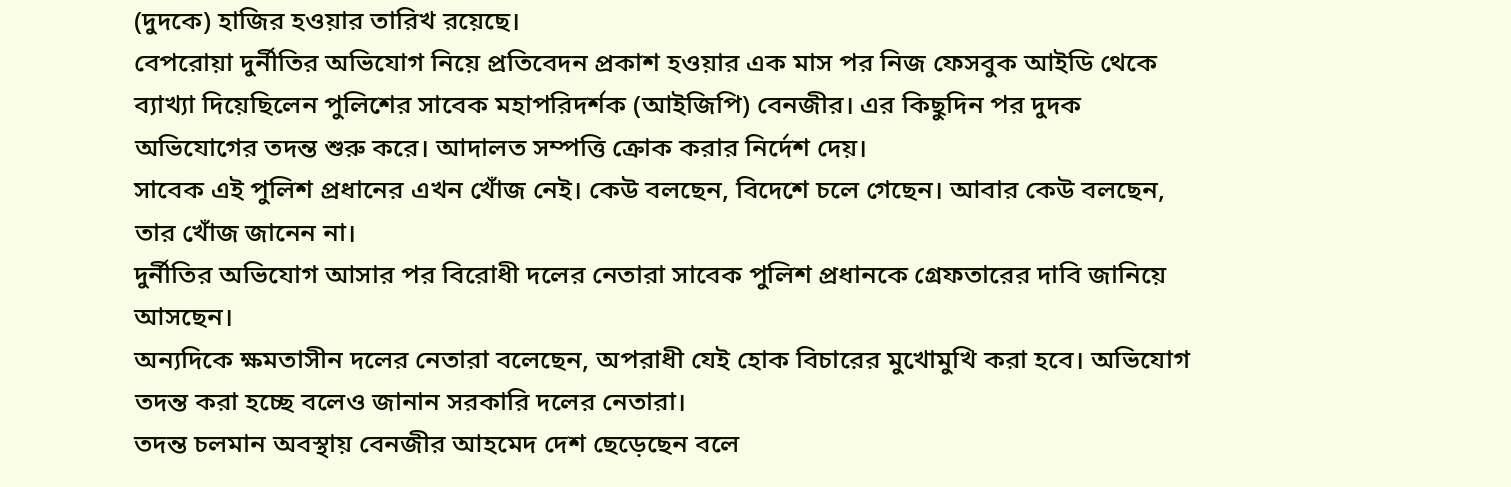(দুদকে) হাজির হওয়ার তারিখ রয়েছে।
বেপরোয়া দুর্নীতির অভিযোগ নিয়ে প্রতিবেদন প্রকাশ হওয়ার এক মাস পর নিজ ফেসবুক আইডি থেকে ব্যাখ্যা দিয়েছিলেন পুলিশের সাবেক মহাপরিদর্শক (আইজিপি) বেনজীর। এর কিছুদিন পর দুদক অভিযোগের তদন্ত শুরু করে। আদালত সম্পত্তি ক্রোক করার নির্দেশ দেয়।
সাবেক এই পুলিশ প্রধানের এখন খোঁজ নেই। কেউ বলছেন, বিদেশে চলে গেছেন। আবার কেউ বলছেন, তার খোঁজ জানেন না।
দুর্নীতির অভিযোগ আসার পর বিরোধী দলের নেতারা সাবেক পুলিশ প্রধানকে গ্রেফতারের দাবি জানিয়ে আসছেন।
অন্যদিকে ক্ষমতাসীন দলের নেতারা বলেছেন, অপরাধী যেই হোক বিচারের মুখোমুখি করা হবে। অভিযোগ তদন্ত করা হচ্ছে বলেও জানান সরকারি দলের নেতারা।
তদন্ত চলমান অবস্থায় বেনজীর আহমেদ দেশ ছেড়েছেন বলে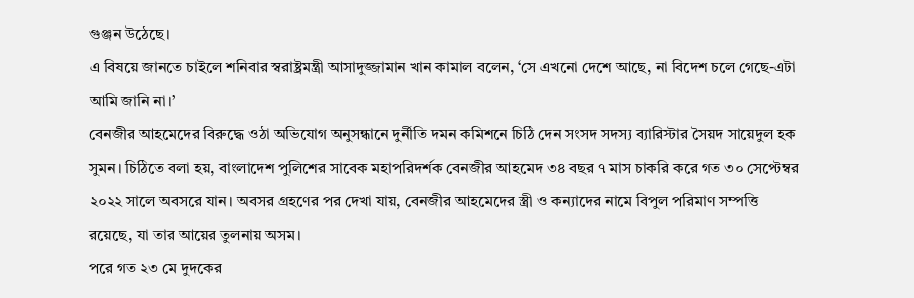গুঞ্জন উঠেছে।
এ বিষয়ে জানতে চাইলে শনিবার স্বরাষ্ট্রমন্ত্রী আসাদুজ্জামান খান কামাল বলেন, ‘সে এখনো দেশে আছে, না বিদেশ চলে গেছে-এটা আমি জানি না।’
বেনজীর আহমেদের বিরুদ্ধে ওঠা অভিযোগ অনুসন্ধানে দুর্নীতি দমন কমিশনে চিঠি দেন সংসদ সদস্য ব্যারিস্টার সৈয়দ সায়েদুল হক সুমন। চিঠিতে বলা হয়, বাংলাদেশ পুলিশের সাবেক মহাপরিদর্শক বেনজীর আহমেদ ৩৪ বছর ৭ মাস চাকরি করে গত ৩০ সেপ্টেম্বর ২০২২ সালে অবসরে যান। অবসর গ্রহণের পর দেখা যায়, বেনজীর আহমেদের স্ত্রী ও কন্যাদের নামে বিপুল পরিমাণ সম্পত্তি রয়েছে, যা তার আয়ের তুলনায় অসম।
পরে গত ২৩ মে দুদকের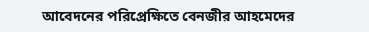আবেদনের পরিপ্রেক্ষিতে বেনজীর আহমেদের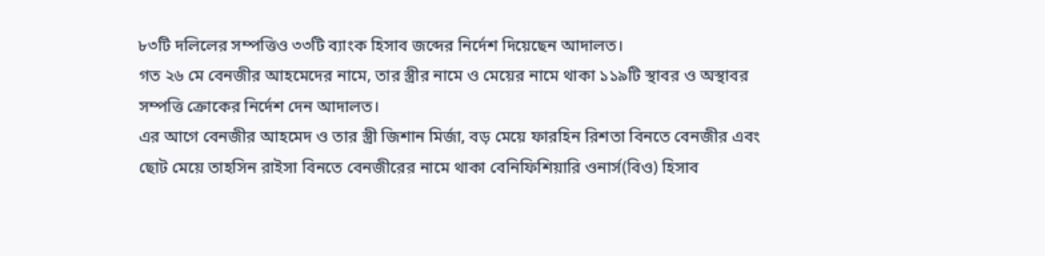৮৩টি দলিলের সম্পত্তিও ৩৩টি ব্যাংক হিসাব জব্দের নির্দেশ দিয়েছেন আদালত।
গত ২৬ মে বেনজীর আহমেদের নামে, তার স্ত্রীর নামে ও মেয়ের নামে থাকা ১১৯টি স্থাবর ও অস্থাবর সম্পত্তি ক্রোকের নির্দেশ দেন আদালত।
এর আগে বেনজীর আহমেদ ও তার স্ত্রী জিশান মির্জা, বড় মেয়ে ফারহিন রিশতা বিনতে বেনজীর এবং ছোট মেয়ে তাহসিন রাইসা বিনতে বেনজীরের নামে থাকা বেনিফিশিয়ারি ওনার্স(বিও) হিসাব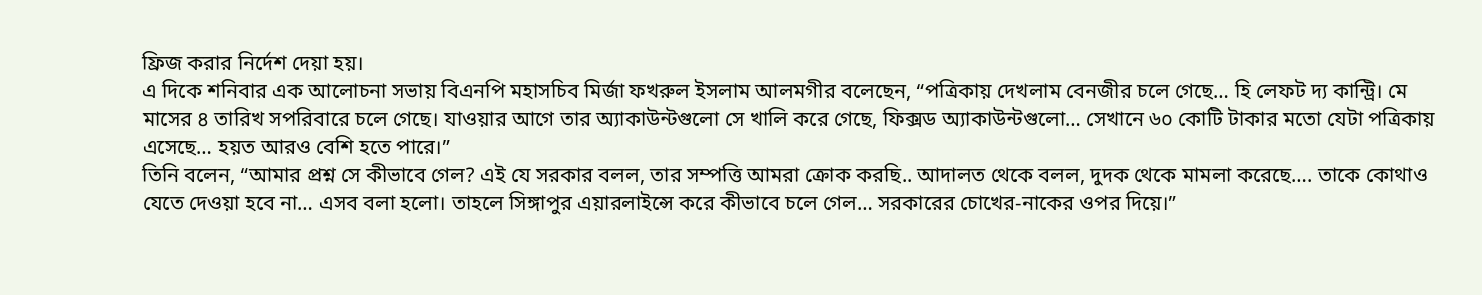ফ্রিজ করার নির্দেশ দেয়া হয়।
এ দিকে শনিবার এক আলোচনা সভায় বিএনপি মহাসচিব মির্জা ফখরুল ইসলাম আলমগীর বলেছেন, “পত্রিকায় দেখলাম বেনজীর চলে গেছে… হি লেফট দ্য কান্ট্রি। মে মাসের ৪ তারিখ সপরিবারে চলে গেছে। যাওয়ার আগে তার অ্যাকাউন্টগুলো সে খালি করে গেছে, ফিক্সড অ্যাকাউন্টগুলো… সেখানে ৬০ কোটি টাকার মতো যেটা পত্রিকায় এসেছে… হয়ত আরও বেশি হতে পারে।”
তিনি বলেন, “আমার প্রশ্ন সে কীভাবে গেল? এই যে সরকার বলল, তার সম্পত্তি আমরা ক্রোক করছি.. আদালত থেকে বলল, দুদক থেকে মামলা করেছে…. তাকে কোথাও যেতে দেওয়া হবে না… এসব বলা হলো। তাহলে সিঙ্গাপুর এয়ারলাইন্সে করে কীভাবে চলে গেল… সরকারের চোখের-নাকের ওপর দিয়ে।”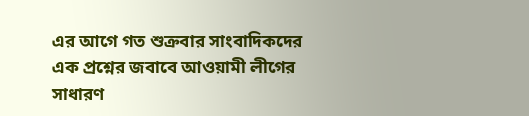এর আগে গত শুক্রবার সাংবাদিকদের এক প্রশ্নের জবাবে আওয়ামী লীগের সাধারণ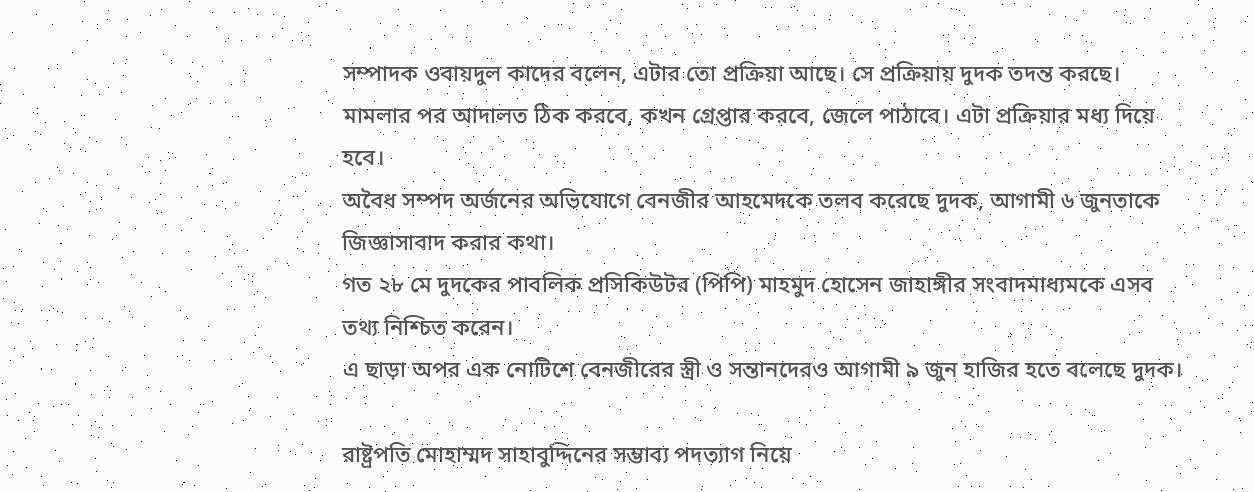সম্পাদক ওবায়দুল কাদের বলেন, এটার তো প্রক্রিয়া আছে। সে প্রক্রিয়ায় দুদক তদন্ত করছে। মামলার পর আদালত ঠিক করবে, কখন গ্রেপ্তার করবে, জেলে পাঠাবে। এটা প্রক্রিয়ার মধ্য দিয়ে হবে।
অবৈধ সম্পদ অর্জনের অভিযোগে বেনজীর আহমেদকে তলব করেছে দুদক, আগামী ৬ জুনতাকে জিজ্ঞাসাবাদ করার কথা।
গত ২৮ মে দুদকের পাবলিক প্রসিকিউটর (পিপি) মাহমুদ হোসেন জাহাঙ্গীর সংবাদমাধ্যমকে এসব তথ্য নিশ্চিত করেন।
এ ছাড়া অপর এক নোটিশে বেনজীরের স্ত্রী ও সন্তানদেরও আগামী ৯ জুন হাজির হতে বলেছে দুদক।

রাষ্ট্রপতি মোহাম্মদ সাহাবুদ্দিনের সম্ভাব্য পদত্যাগ নিয়ে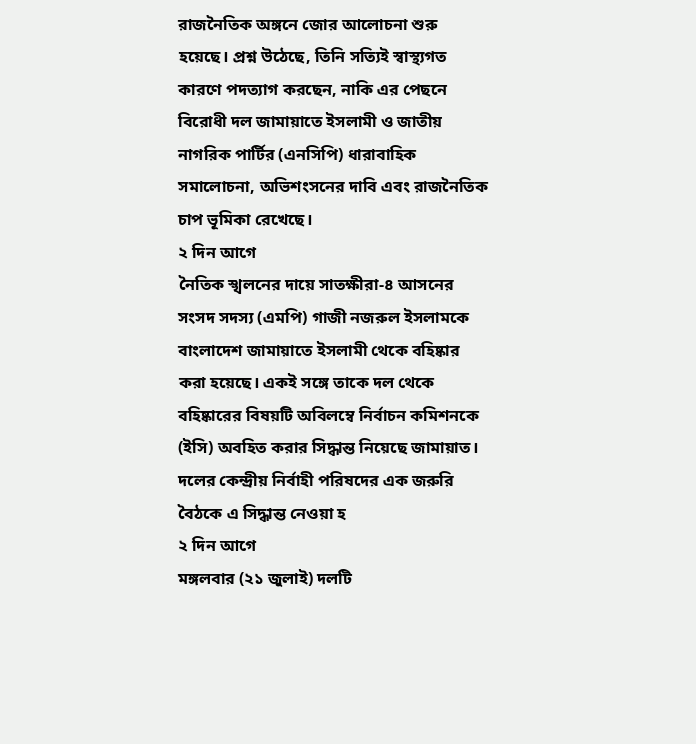রাজনৈতিক অঙ্গনে জোর আলোচনা শুরু হয়েছে। প্রশ্ন উঠেছে, তিনি সত্যিই স্বাস্থ্যগত কারণে পদত্যাগ করছেন, নাকি এর পেছনে বিরোধী দল জামায়াতে ইসলামী ও জাতীয় নাগরিক পার্টির (এনসিপি) ধারাবাহিক সমালোচনা, অভিশংসনের দাবি এবং রাজনৈতিক চাপ ভূমিকা রেখেছে।
২ দিন আগে
নৈতিক স্খলনের দায়ে সাতক্ষীরা-৪ আসনের সংসদ সদস্য (এমপি) গাজী নজরুল ইসলামকে বাংলাদেশ জামায়াতে ইসলামী থেকে বহিষ্কার করা হয়েছে। একই সঙ্গে তাকে দল থেকে বহিষ্কারের বিষয়টি অবিলম্বে নির্বাচন কমিশনকে (ইসি) অবহিত করার সিদ্ধান্ত নিয়েছে জামায়াত। দলের কেন্দ্রীয় নির্বাহী পরিষদের এক জরুরি বৈঠকে এ সিদ্ধান্ত নেওয়া হ
২ দিন আগে
মঙ্গলবার (২১ জুলাই) দলটি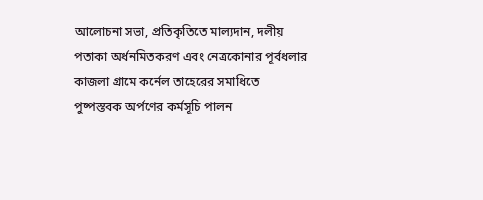আলোচনা সভা, প্রতিকৃতিতে মাল্যদান, দলীয় পতাকা অর্ধনমিতকরণ এবং নেত্রকোনার পূর্বধলার কাজলা গ্রামে কর্নেল তাহেরের সমাধিতে পুষ্পস্তবক অর্পণের কর্মসূচি পালন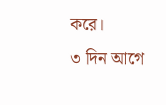করে।
৩ দিন আগে